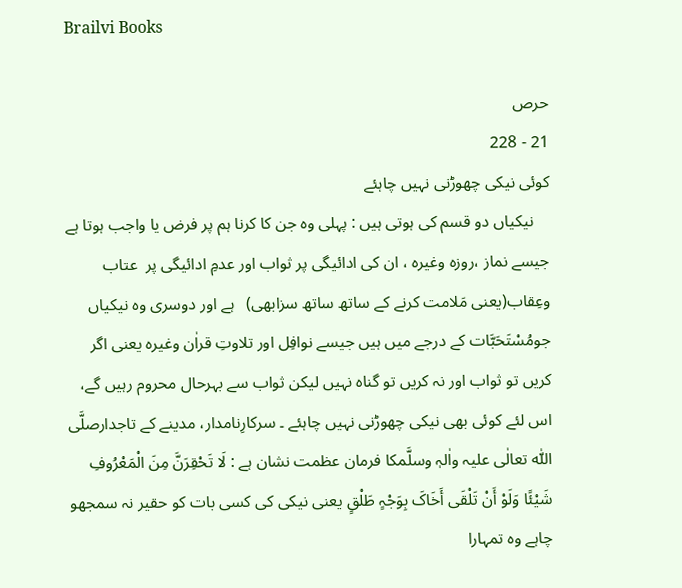Brailvi Books

حرص
21 - 228
کوئی نیکی چھوڑنی نہیں چاہئے
    نیکیاں دو قسم کی ہوتی ہیں : پہلی وہ جن کا کرنا ہم پر فرض یا واجب ہوتا ہے جیسے نماز ،روزہ وغیرہ ، ان کی ادائیگی پر ثواب اور عدمِ ادائیگی پر  عتاب وعِقاب(یعنی مَلامت کرنے کے ساتھ ساتھ سزابھی)   ہے اور دوسری وہ نیکیاں جومُسْتَحَبَّات کے درجے میں ہیں جیسے نوافِل اور تلاوتِ قراٰن وغیرہ یعنی اگر کریں تو ثواب اور نہ کریں تو گناہ نہیں لیکن ثواب سے بہرحال محروم رہیں گے، اس لئے کوئی بھی نیکی چھوڑنی نہیں چاہئے ۔ سرکارِنامدار، مدینے کے تاجدارصلَّی اللّٰہ تعالٰی علیہ واٰلہٖ وسلَّمکا فرمان عظمت نشان ہے : لَا تَحْقِرَنَّ مِنَ الْمَعْرُوفِ شَیْئًا وَلَوْ أَنْ تَلْقَی أَخَاکَ بِوَجْہٍ طَلْقٍ یعنی نیکی کی کسی بات کو حقیر نہ سمجھو چاہے وہ تمہارا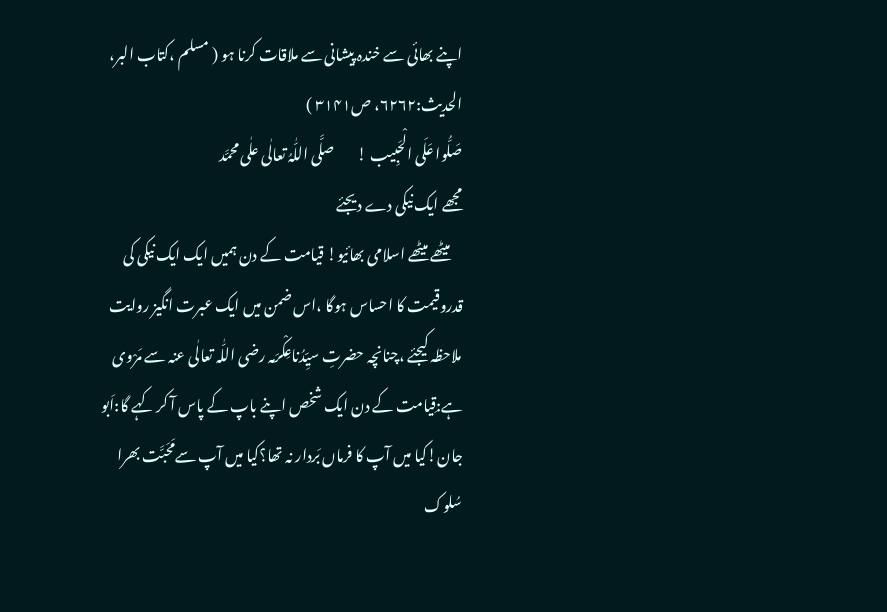اپنے بھائی سے خندہ پیشانی سے ملاقات کرنا ہو ( مسلم ،کتاب البر، الحدیث:۶۲۶۲، ص۳۱۴۱ )
صَلُّوا عَلَی الْحَبِیب !        صلَّی اللّٰہُ تعالٰی علٰی محمَّد
مجھے ایک نیکی دے دیجئے
    میٹھے میٹھے اسلامی بھائیو! قیامت کے دن ہمیں ایک ایک نیکی کی قدروقیمت کا احساس ہوگا ،اس ضمن میں ایک عبرت انگیز روایت ملاحظہ کیجئے ،چنانچہ حضرتِ سیِّدُناعِکْرَمہ رضی اللّٰہ تعالٰی عنہ سے مَرْوی ہے:قِیامت کے دن ایک شخص اپنے باپ کے پاس آ کر کہے گا:اَبو جان!کیا میں آپ کا فرماں بَردار نہ تھا؟کیا میں آپ سےمَحَبَّت بھرا سُلوک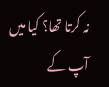نہ کرتا تھا؟ کیا میں آپ کے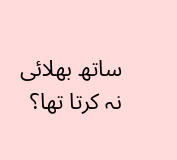ساتھ بھلائی نہ کرتا تھا؟